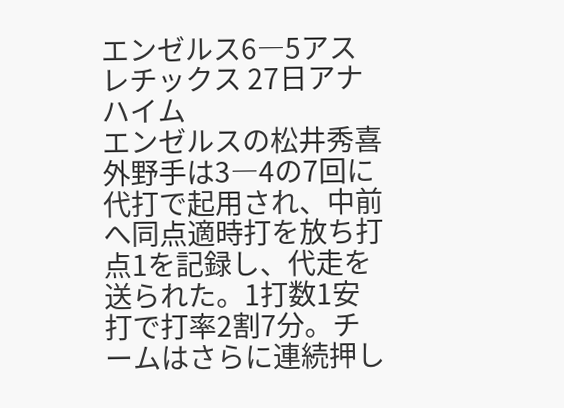エンゼルス6―5アスレチックス 27日アナハイム
エンゼルスの松井秀喜外野手は3―4の7回に代打で起用され、中前へ同点適時打を放ち打点1を記録し、代走を送られた。1打数1安打で打率2割7分。チームはさらに連続押し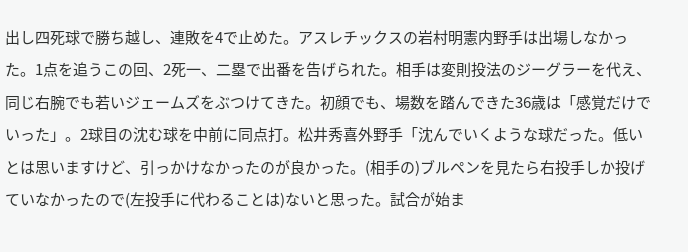出し四死球で勝ち越し、連敗を4で止めた。アスレチックスの岩村明憲内野手は出場しなかった。1点を追うこの回、2死一、二塁で出番を告げられた。相手は変則投法のジーグラーを代え、同じ右腕でも若いジェームズをぶつけてきた。初顔でも、場数を踏んできた36歳は「感覚だけでいった」。2球目の沈む球を中前に同点打。松井秀喜外野手「沈んでいくような球だった。低いとは思いますけど、引っかけなかったのが良かった。(相手の)ブルペンを見たら右投手しか投げていなかったので(左投手に代わることは)ないと思った。試合が始ま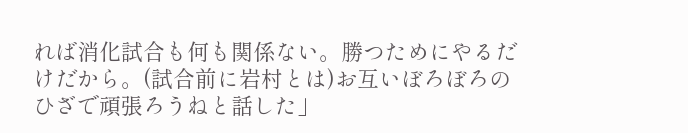れば消化試合も何も関係ない。勝つためにやるだけだから。(試合前に岩村とは)お互いぼろぼろのひざで頑張ろうねと話した」